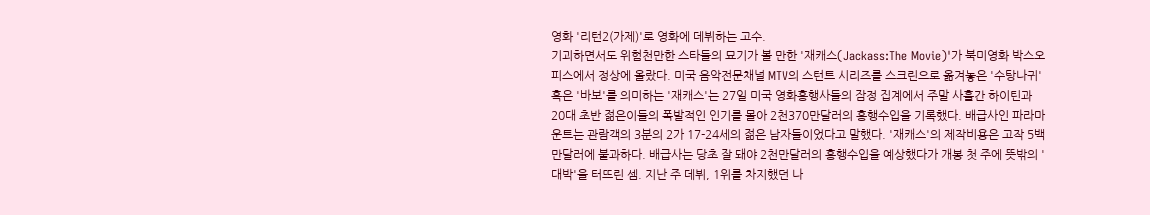영화 '리턴2(가제)'로 영화에 데뷔하는 고수.
기괴하면서도 위험천만한 스타들의 묘기가 볼 만한 '재캐스(Jackass:The Movie)'가 북미영화 박스오피스에서 정상에 올랐다. 미국 음악전문채널 MTV의 스턴트 시리즈를 스크린으로 옮겨놓은 '수탕나귀' 혹은 '바보'를 의미하는 '재캐스'는 27일 미국 영화흥행사들의 잠정 집계에서 주말 사흘간 하이틴과 20대 초반 젊은이들의 폭발적인 인기를 몰아 2천370만달러의 흥행수입을 기록했다. 배급사인 파라마운트는 관람객의 3분의 2가 17-24세의 젊은 남자들이었다고 말했다. '재캐스'의 제작비용은 고작 5백만달러에 불과하다. 배급사는 당초 잘 돼야 2천만달러의 흥행수입을 예상했다가 개봉 첫 주에 뜻밖의 '대박'을 터뜨린 셈. 지난 주 데뷔, 1위를 차지했던 나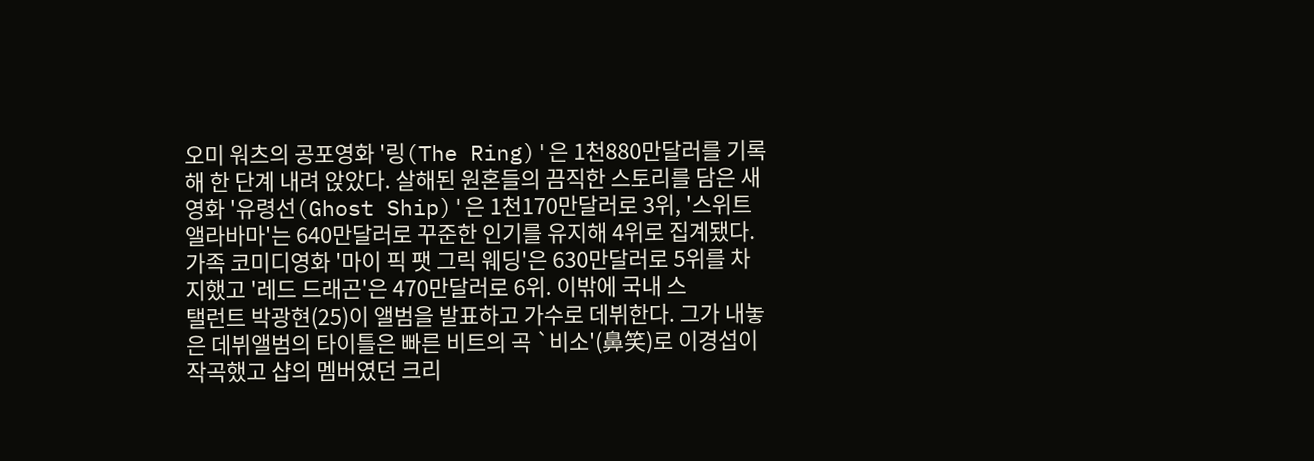오미 워츠의 공포영화 '링(The Ring)'은 1천880만달러를 기록해 한 단계 내려 앉았다. 살해된 원혼들의 끔직한 스토리를 담은 새 영화 '유령선(Ghost Ship)'은 1천170만달러로 3위, '스위트 앨라바마'는 640만달러로 꾸준한 인기를 유지해 4위로 집계됐다. 가족 코미디영화 '마이 픽 팻 그릭 웨딩'은 630만달러로 5위를 차지했고 '레드 드래곤'은 470만달러로 6위. 이밖에 국내 스
탤런트 박광현(25)이 앨범을 발표하고 가수로 데뷔한다. 그가 내놓은 데뷔앨범의 타이틀은 빠른 비트의 곡 `비소'(鼻笑)로 이경섭이 작곡했고 샵의 멤버였던 크리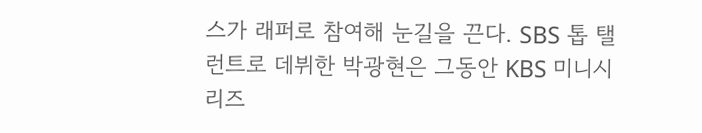스가 래퍼로 참여해 눈길을 끈다. SBS 톱 탤런트로 데뷔한 박광현은 그동안 KBS 미니시리즈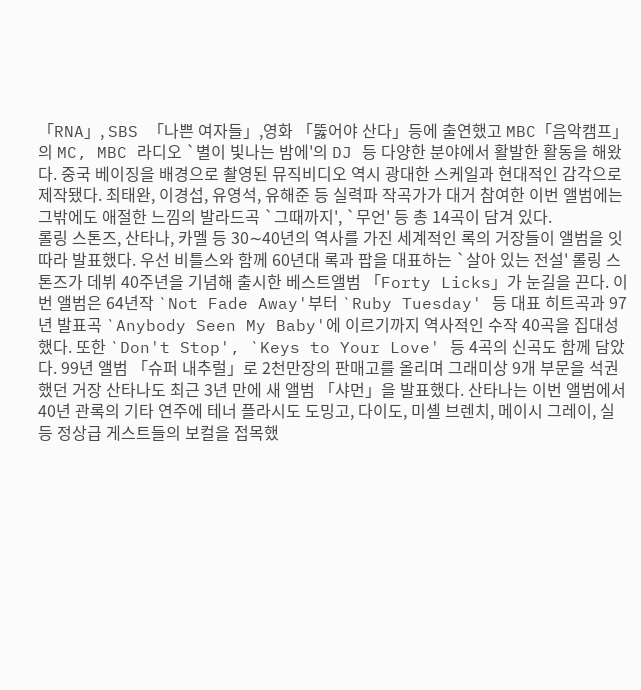「RNA」, SBS 「나쁜 여자들」,영화 「뚫어야 산다」등에 출연했고 MBC「음악캠프」의 MC, MBC 라디오 `별이 빛나는 밤에'의 DJ 등 다양한 분야에서 활발한 활동을 해왔다. 중국 베이징을 배경으로 촬영된 뮤직비디오 역시 광대한 스케일과 현대적인 감각으로 제작됐다. 최태완, 이경섭, 유영석, 유해준 등 실력파 작곡가가 대거 참여한 이번 앨범에는 그밖에도 애절한 느낌의 발라드곡 `그때까지', `무언' 등 총 14곡이 담겨 있다.
롤링 스톤즈, 산타나, 카멜 등 30∼40년의 역사를 가진 세계적인 록의 거장들이 앨범을 잇따라 발표했다. 우선 비틀스와 함께 60년대 록과 팝을 대표하는 `살아 있는 전설' 롤링 스톤즈가 데뷔 40주년을 기념해 출시한 베스트앨범 「Forty Licks」가 눈길을 끈다. 이번 앨범은 64년작 `Not Fade Away'부터 `Ruby Tuesday' 등 대표 히트곡과 97년 발표곡 `Anybody Seen My Baby'에 이르기까지 역사적인 수작 40곡을 집대성했다. 또한 `Don't Stop', `Keys to Your Love' 등 4곡의 신곡도 함께 담았다. 99년 앨범 「슈퍼 내추럴」로 2천만장의 판매고를 올리며 그래미상 9개 부문을 석권했던 거장 산타나도 최근 3년 만에 새 앨범 「샤먼」을 발표했다. 산타나는 이번 앨범에서 40년 관록의 기타 연주에 테너 플라시도 도밍고, 다이도, 미셸 브렌치, 메이시 그레이, 실 등 정상급 게스트들의 보컬을 접목했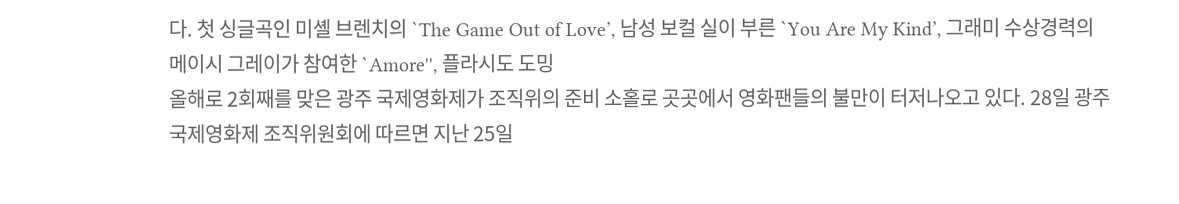다. 첫 싱글곡인 미셸 브렌치의 `The Game Out of Love’, 남성 보컬 실이 부른 `You Are My Kind’, 그래미 수상경력의 메이시 그레이가 참여한 `Amore'', 플라시도 도밍
올해로 2회째를 맞은 광주 국제영화제가 조직위의 준비 소홀로 곳곳에서 영화팬들의 불만이 터저나오고 있다. 28일 광주국제영화제 조직위원회에 따르면 지난 25일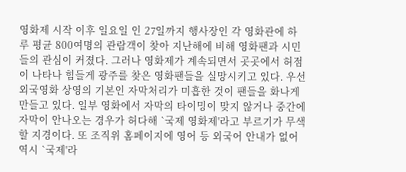영화제 시작 이후 일요일 인 27일까지 행사장인 각 영화관에 하루 평균 800여명의 관람객이 찾아 지난해에 비해 영화팬과 시민들의 관심이 커졌다. 그러나 영화제가 계속되면서 곳곳에서 허점이 나타나 힘들게 광주를 찾은 영화팬들을 실망시키고 있다. 우선 외국영화 상영의 기본인 자막처리가 미흡한 것이 팬들을 화나게 만들고 있다. 일부 영화에서 자막의 타이밍이 맞지 않거나 중간에 자막이 안나오는 경우가 허다해 `국제 영화제'라고 부르기가 무색할 지경이다. 또 조직위 홈페이지에 영어 등 외국어 안내가 없어 역시 `국제'라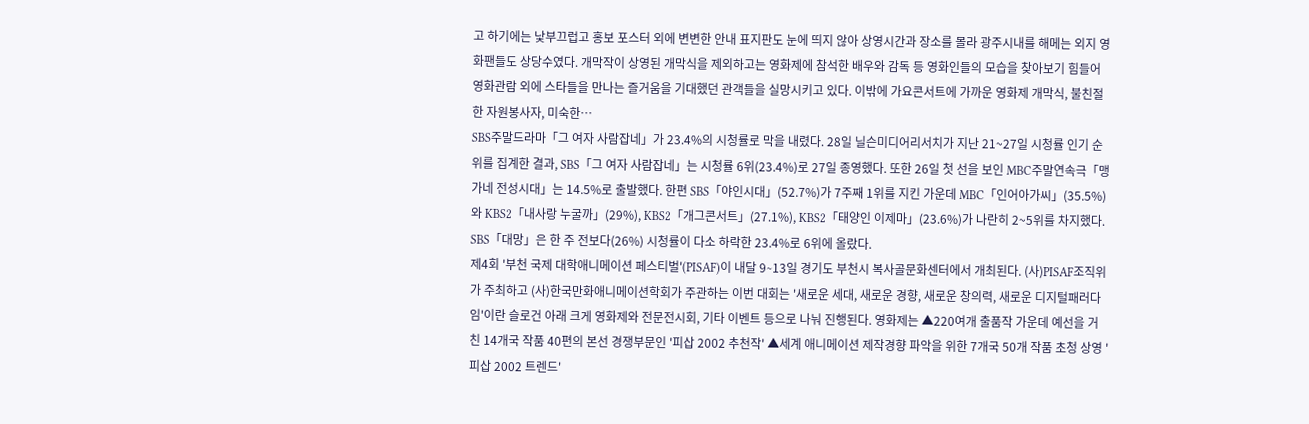고 하기에는 낯부끄럽고 홍보 포스터 외에 변변한 안내 표지판도 눈에 띄지 않아 상영시간과 장소를 몰라 광주시내를 해메는 외지 영화팬들도 상당수였다. 개막작이 상영된 개막식을 제외하고는 영화제에 참석한 배우와 감독 등 영화인들의 모습을 찾아보기 힘들어 영화관람 외에 스타들을 만나는 즐거움을 기대했던 관객들을 실망시키고 있다. 이밖에 가요콘서트에 가까운 영화제 개막식, 불친절한 자원봉사자, 미숙한…
SBS주말드라마「그 여자 사람잡네」가 23.4%의 시청률로 막을 내렸다. 28일 닐슨미디어리서치가 지난 21~27일 시청률 인기 순위를 집계한 결과, SBS「그 여자 사람잡네」는 시청률 6위(23.4%)로 27일 종영했다. 또한 26일 첫 선을 보인 MBC주말연속극「맹가네 전성시대」는 14.5%로 출발했다. 한편 SBS「야인시대」(52.7%)가 7주째 1위를 지킨 가운데 MBC「인어아가씨」(35.5%)와 KBS2「내사랑 누굴까」(29%), KBS2「개그콘서트」(27.1%), KBS2「태양인 이제마」(23.6%)가 나란히 2~5위를 차지했다. SBS「대망」은 한 주 전보다(26%) 시청률이 다소 하락한 23.4%로 6위에 올랐다.
제4회 '부천 국제 대학애니메이션 페스티벌'(PISAF)이 내달 9∼13일 경기도 부천시 복사골문화센터에서 개최된다. (사)PISAF조직위가 주최하고 (사)한국만화애니메이션학회가 주관하는 이번 대회는 '새로운 세대, 새로운 경향, 새로운 창의력, 새로운 디지털패러다임'이란 슬로건 아래 크게 영화제와 전문전시회, 기타 이벤트 등으로 나눠 진행된다. 영화제는 ▲220여개 출품작 가운데 예선을 거친 14개국 작품 40편의 본선 경쟁부문인 '피삽 2002 추천작' ▲세계 애니메이션 제작경향 파악을 위한 7개국 50개 작품 초청 상영 '피삽 2002 트렌드'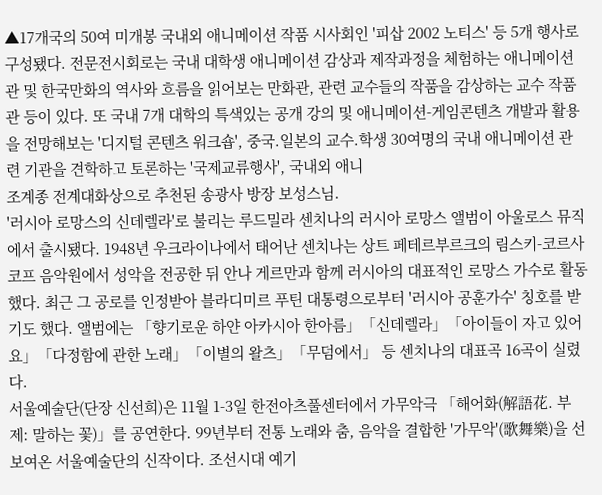▲17개국의 50여 미개봉 국내외 애니메이션 작품 시사회인 '피삽 2002 노티스' 등 5개 행사로 구성됐다. 전문전시회로는 국내 대학생 애니메이션 감상과 제작과정을 체험하는 애니메이션관 및 한국만화의 역사와 흐름을 읽어보는 만화관, 관련 교수들의 작품을 감상하는 교수 작품관 등이 있다. 또 국내 7개 대학의 특색있는 공개 강의 및 애니메이션-게임콘텐츠 개발과 활용을 전망해보는 '디지털 콘텐츠 워크숍', 중국.일본의 교수.학생 30여명의 국내 애니메이션 관련 기관을 견학하고 토론하는 '국제교류행사', 국내외 애니
조계종 전계대화상으로 추천된 송광사 방장 보성스님.
'러시아 로망스의 신데렐라'로 불리는 루드밀라 센치나의 러시아 로망스 앨범이 아울로스 뮤직에서 출시됐다. 1948년 우크라이나에서 태어난 센치나는 상트 페테르부르크의 림스키-코르사코프 음악원에서 성악을 전공한 뒤 안나 게르만과 함께 러시아의 대표적인 로망스 가수로 활동했다. 최근 그 공로를 인정받아 블라디미르 푸틴 대통령으로부터 '러시아 공훈가수' 칭호를 받기도 했다. 앨범에는 「향기로운 하얀 아카시아 한아름」「신데렐라」「아이들이 자고 있어요」「다정함에 관한 노래」「이별의 왈츠」「무덤에서」 등 센치나의 대표곡 16곡이 실렸다.
서울예술단(단장 신선희)은 11월 1-3일 한전아츠풀센터에서 가무악극 「해어화(解語花. 부제: 말하는 꽃)」를 공연한다. 99년부터 전통 노래와 춤, 음악을 결합한 '가무악'(歌舞樂)을 선보여온 서울예술단의 신작이다. 조선시대 예기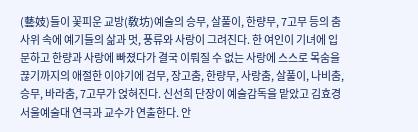(藝妓)들이 꽃피운 교방(敎坊)예술의 승무, 살풀이, 한량무, 7고무 등의 춤사위 속에 예기들의 삶과 멋, 풍류와 사랑이 그려진다. 한 여인이 기녀에 입문하고 한량과 사랑에 빠졌다가 결국 이뤄질 수 없는 사랑에 스스로 목숨을 끊기까지의 애절한 이야기에 검무, 장고춤, 한량무, 사랑춤, 살풀이, 나비춤, 승무, 바라춤, 7고무가 얹혀진다. 신선희 단장이 예술감독을 맡았고 김효경 서울예술대 연극과 교수가 연출한다. 안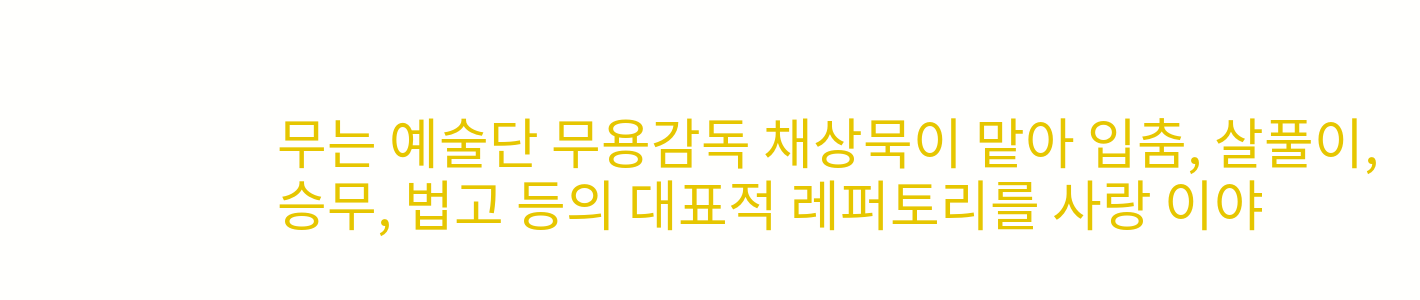무는 예술단 무용감독 채상묵이 맡아 입춤, 살풀이, 승무, 법고 등의 대표적 레퍼토리를 사랑 이야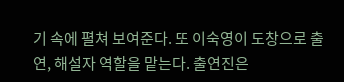기 속에 펼쳐 보여준다. 또 이숙영이 도창으로 출연, 해설자 역할을 맡는다. 출연진은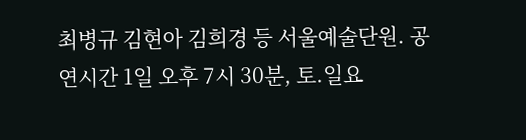최병규 김현아 김희경 등 서울예술단원. 공연시간 1일 오후 7시 30분, 토.일요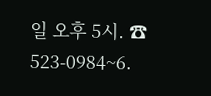일 오후 5시. ☎ 523-0984~6.